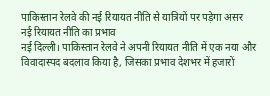पाकिस्तान रेलवे की नई रियायत नीति से यात्रियों पर पड़ेगा असर
नई रियायत नीति का प्रभाव
नई दिल्ली। पाकिस्तान रेलवे ने अपनी रियायत नीति में एक नया और विवादास्पद बदलाव किया है, जिसका प्रभाव देशभर में हजारों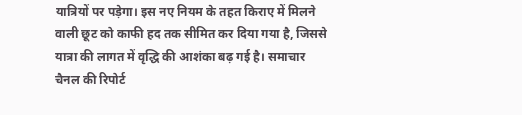यात्रियों पर पड़ेगा। इस नए नियम के तहत किराए में मिलने वाली छूट को काफी हद तक सीमित कर दिया गया है, जिससे यात्रा की लागत में वृद्धि की आशंका बढ़ गई है। समाचार चैनल की रिपोर्ट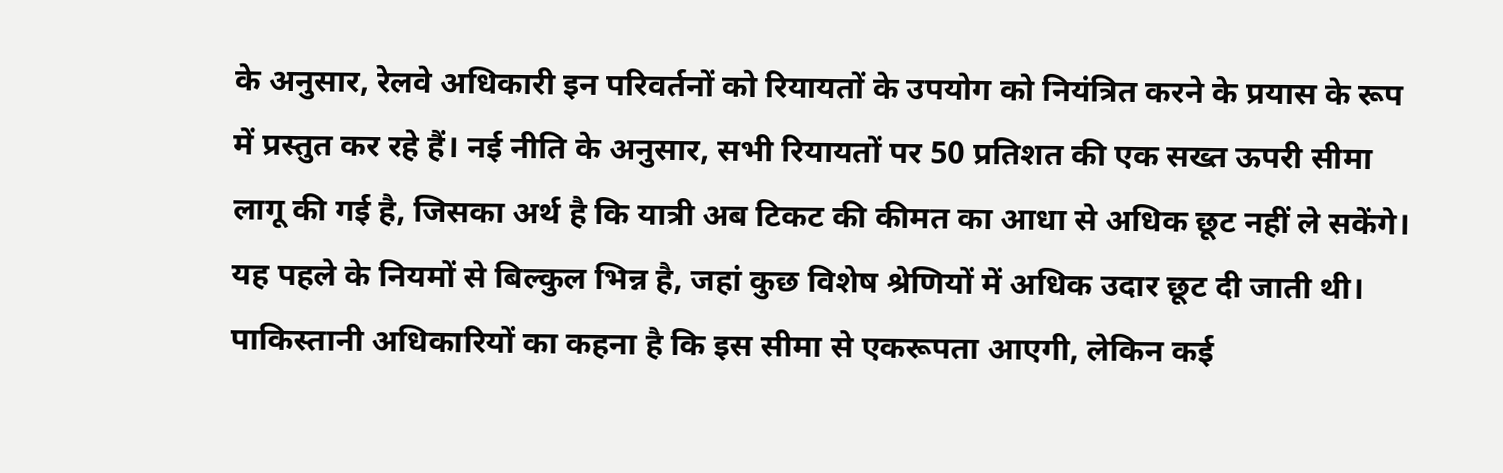के अनुसार, रेलवे अधिकारी इन परिवर्तनों को रियायतों के उपयोग को नियंत्रित करने के प्रयास के रूप में प्रस्तुत कर रहे हैं। नई नीति के अनुसार, सभी रियायतों पर 50 प्रतिशत की एक सख्त ऊपरी सीमा लागू की गई है, जिसका अर्थ है कि यात्री अब टिकट की कीमत का आधा से अधिक छूट नहीं ले सकेंगे। यह पहले के नियमों से बिल्कुल भिन्न है, जहां कुछ विशेष श्रेणियों में अधिक उदार छूट दी जाती थी।
पाकिस्तानी अधिकारियों का कहना है कि इस सीमा से एकरूपता आएगी, लेकिन कई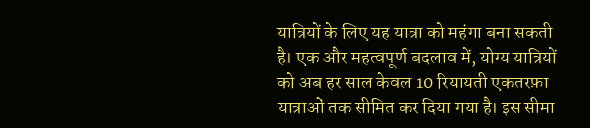यात्रियों के लिए यह यात्रा को महंगा बना सकती है। एक और महत्वपूर्ण बदलाव में, योग्य यात्रियों को अब हर साल केवल 10 रियायती एकतरफ़ा यात्राओं तक सीमित कर दिया गया है। इस सीमा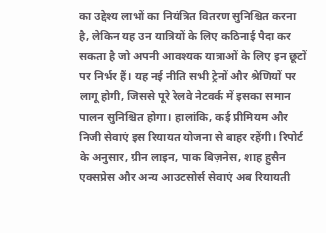का उद्देश्य लाभों का नियंत्रित वितरण सुनिश्चित करना है, लेकिन यह उन यात्रियों के लिए कठिनाई पैदा कर सकता है जो अपनी आवश्यक यात्राओं के लिए इन छूटों पर निर्भर हैं। यह नई नीति सभी ट्रेनों और श्रेणियों पर लागू होगी, जिससे पूरे रेलवे नेटवर्क में इसका समान पालन सुनिश्चित होगा। हालांकि, कई प्रीमियम और निजी सेवाएं इस रियायत योजना से बाहर रहेंगी। रिपोर्ट के अनुसार, ग्रीन लाइन, पाक बिज़नेस, शाह हुसैन एक्सप्रेस और अन्य आउटसोर्स सेवाएं अब रियायती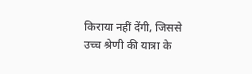किराया नहीं देंगी, जिससे उच्च श्रेणी की यात्रा के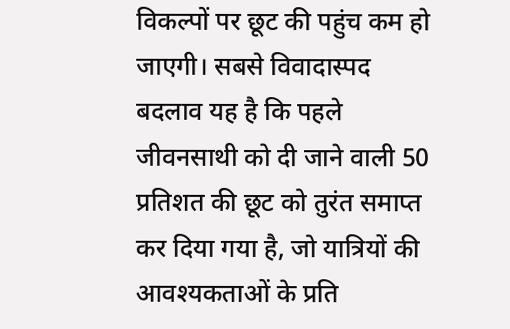विकल्पों पर छूट की पहुंच कम हो जाएगी। सबसे विवादास्पद बदलाव यह है कि पहले जीवनसाथी को दी जाने वाली 50 प्रतिशत की छूट को तुरंत समाप्त कर दिया गया है, जो यात्रियों की आवश्यकताओं के प्रति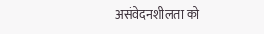असंवेदनशीलता को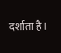दर्शाता है।